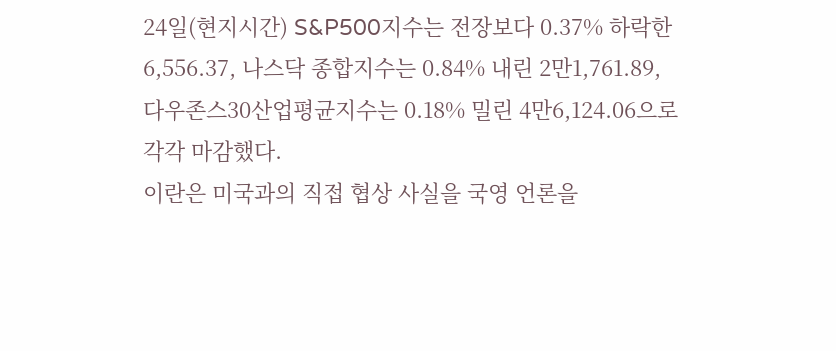24일(현지시간) S&P500지수는 전장보다 0.37% 하락한 6,556.37, 나스닥 종합지수는 0.84% 내린 2만1,761.89, 다우존스30산업평균지수는 0.18% 밀린 4만6,124.06으로 각각 마감했다.
이란은 미국과의 직접 협상 사실을 국영 언론을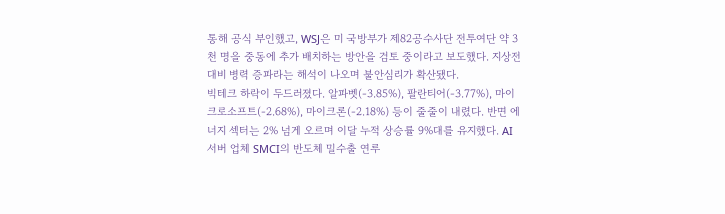통해 공식 부인했고, WSJ은 미 국방부가 제82공수사단 전투여단 약 3천 명을 중동에 추가 배치하는 방안을 검토 중이라고 보도했다. 지상전 대비 병력 증파라는 해석이 나오며 불안심리가 확산됐다.
빅테크 하락이 두드러졌다. 알파벳(-3.85%), 팔란티어(-3.77%), 마이크로소프트(-2.68%), 마이크론(-2.18%) 등이 줄줄이 내렸다. 반면 에너지 섹터는 2% 넘게 오르며 이달 누적 상승률 9%대를 유지했다. AI 서버 업체 SMCI의 반도체 밀수출 연루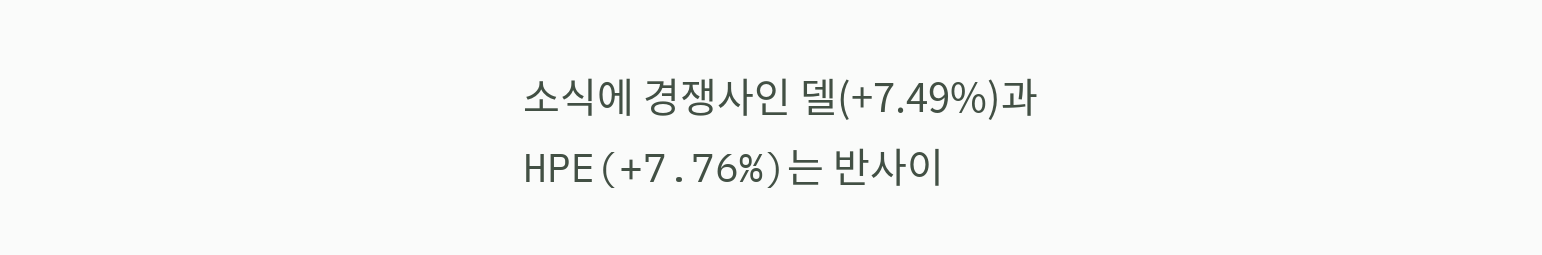소식에 경쟁사인 델(+7.49%)과 HPE(+7.76%)는 반사이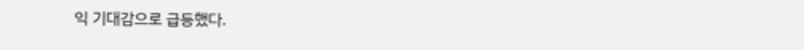익 기대감으로 급등했다.